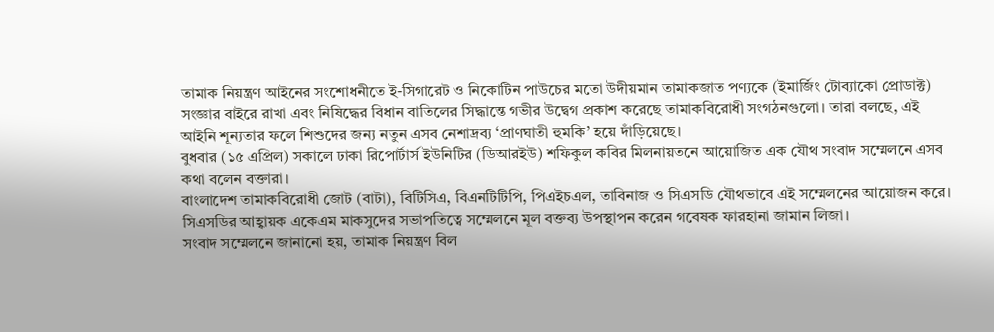তামাক নিয়ন্ত্রণ আইনের সংশোধনীতে ই-সিগারেট ও নিকোটিন পাউচের মতো উদীয়মান তামাকজাত পণ্যকে (ইমার্জিং টোব্যাকো প্রোডাক্ট) সংজ্ঞার বাইরে রাখা এবং নিষিদ্ধের বিধান বাতিলের সিদ্ধান্তে গভীর উদ্বেগ প্রকাশ করেছে তামাকবিরোধী সংগঠনগুলো। তারা বলছে, এই আইনি শূন্যতার ফলে শিশুদের জন্য নতুন এসব নেশাদ্রব্য ‘প্রাণঘাতী হুমকি’ হয়ে দাঁড়িয়েছে।
বুধবার (১৫ এপ্রিল) সকালে ঢাকা রিপোর্টার্স ইউনিটির (ডিআরইউ) শফিকুল কবির মিলনায়তনে আয়োজিত এক যৌথ সংবাদ সম্মেলনে এসব কথা বলেন বক্তারা।
বাংলাদেশ তামাকবিরোধী জোট (বাটা), বিটিসিএ, বিএনটিটিপি, পিএইচএল, তাবিনাজ ও সিএসডি যৌথভাবে এই সম্মেলনের আয়োজন করে।
সিএসডির আহ্বায়ক একেএম মাকসুদের সভাপতিত্বে সম্মেলনে মূল বক্তব্য উপস্থাপন করেন গবেষক ফারহানা জামান লিজা।
সংবাদ সম্মেলনে জানানো হয়, তামাক নিয়ন্ত্রণ বিল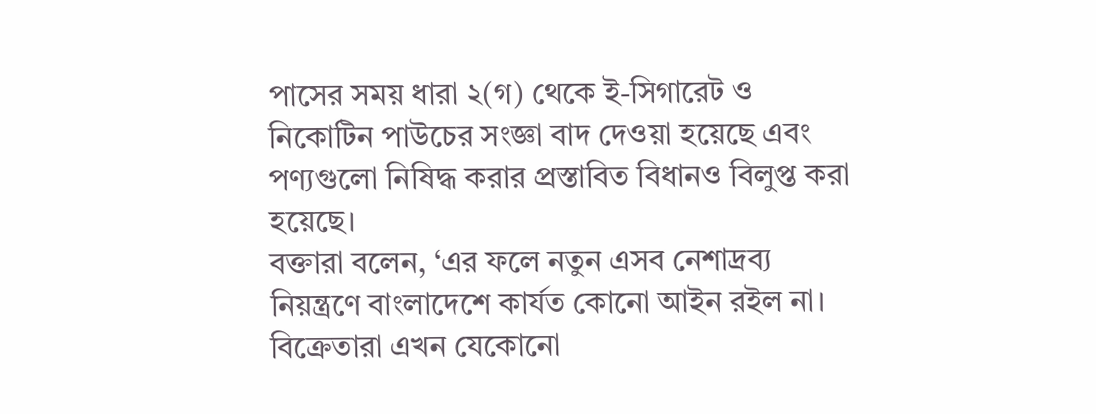পাসের সময় ধারা ২(গ) থেকে ই-সিগারেট ও নিকোটিন পাউচের সংজ্ঞা বাদ দেওয়া হয়েছে এবং পণ্যগুলো নিষিদ্ধ করার প্রস্তাবিত বিধানও বিলুপ্ত করা হয়েছে।
বক্তারা বলেন, ‘এর ফলে নতুন এসব নেশাদ্রব্য নিয়ন্ত্রণে বাংলাদেশে কার্যত কোনো আইন রইল না। বিক্রেতারা এখন যেকোনো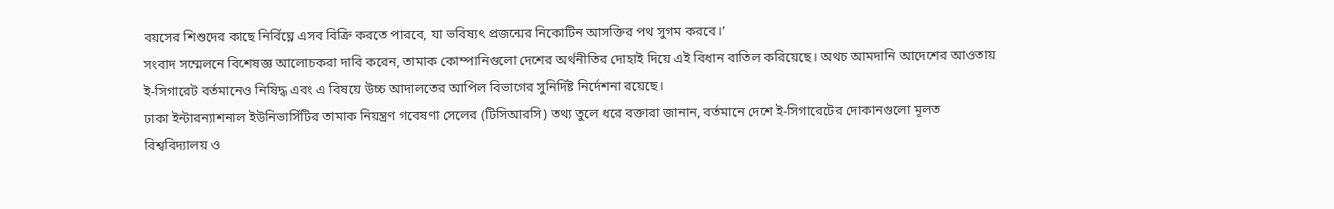বয়সের শিশুদের কাছে নির্বিঘ্নে এসব বিক্রি করতে পারবে, যা ভবিষ্যৎ প্রজন্মের নিকোটিন আসক্তির পথ সুগম করবে।’
সংবাদ সম্মেলনে বিশেষজ্ঞ আলোচকরা দাবি করেন, তামাক কোম্পানিগুলো দেশের অর্থনীতির দোহাই দিয়ে এই বিধান বাতিল করিয়েছে। অথচ আমদানি আদেশের আওতায় ই-সিগারেট বর্তমানেও নিষিদ্ধ এবং এ বিষয়ে উচ্চ আদালতের আপিল বিভাগের সুনির্দিষ্ট নির্দেশনা রয়েছে।
ঢাকা ইন্টারন্যাশনাল ইউনিভার্সিটির তামাক নিয়ন্ত্রণ গবেষণা সেলের (টিসিআরসি) তথ্য তুলে ধরে বক্তারা জানান, বর্তমানে দেশে ই-সিগারেটের দোকানগুলো মূলত বিশ্ববিদ্যালয় ও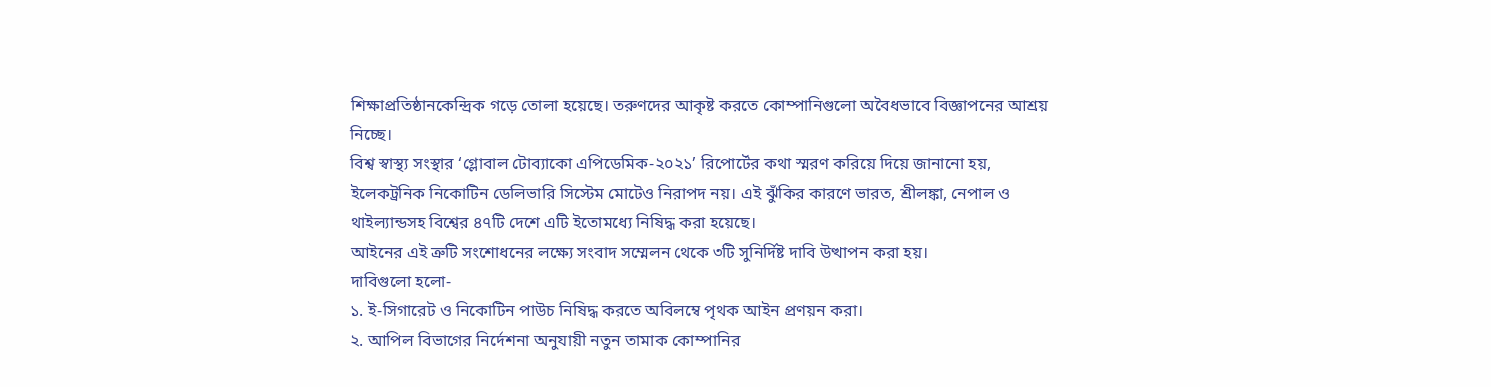শিক্ষাপ্রতিষ্ঠানকেন্দ্রিক গড়ে তোলা হয়েছে। তরুণদের আকৃষ্ট করতে কোম্পানিগুলো অবৈধভাবে বিজ্ঞাপনের আশ্রয় নিচ্ছে।
বিশ্ব স্বাস্থ্য সংস্থার ‘গ্লোবাল টোব্যাকো এপিডেমিক-২০২১’ রিপোর্টের কথা স্মরণ করিয়ে দিয়ে জানানো হয়, ইলেকট্রনিক নিকোটিন ডেলিভারি সিস্টেম মোটেও নিরাপদ নয়। এই ঝুঁকির কারণে ভারত, শ্রীলঙ্কা, নেপাল ও থাইল্যান্ডসহ বিশ্বের ৪৭টি দেশে এটি ইতোমধ্যে নিষিদ্ধ করা হয়েছে।
আইনের এই ত্রুটি সংশোধনের লক্ষ্যে সংবাদ সম্মেলন থেকে ৩টি সুনির্দিষ্ট দাবি উত্থাপন করা হয়।
দাবিগুলো হলো-
১. ই-সিগারেট ও নিকোটিন পাউচ নিষিদ্ধ করতে অবিলম্বে পৃথক আইন প্রণয়ন করা।
২. আপিল বিভাগের নির্দেশনা অনুযায়ী নতুন তামাক কোম্পানির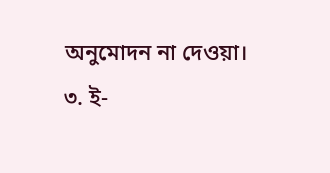অনুমোদন না দেওয়া।
৩. ই-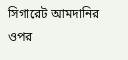সিগারেট আমদানির ওপর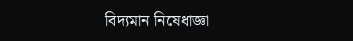বিদ্যমান নিষেধাজ্ঞা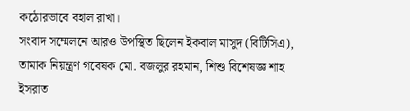কঠোরভাবে বহাল রাখা।
সংবাদ সম্মেলনে আরও উপস্থিত ছিলেন ইকবাল মাসুদ (বিটিসিএ), তামাক নিয়ন্ত্রণ গবেষক মো. বজলুর রহমান, শিশু বিশেষজ্ঞ শাহ ইসরাত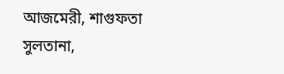আজমেরী, শাগুফতা সুলতানা,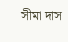সীমা দাস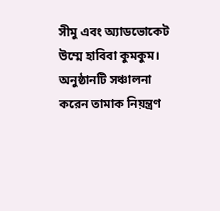সীমু এবং অ্যাডভোকেট উম্মে হাবিবা কুমকুম। অনুষ্ঠানটি সঞ্চালনা করেন তামাক নিয়ন্ত্রণ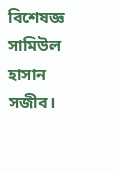বিশেষজ্ঞ সামিউল হাসান সজীব।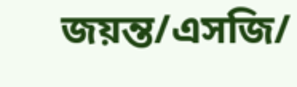জয়ন্ত/এসজি/